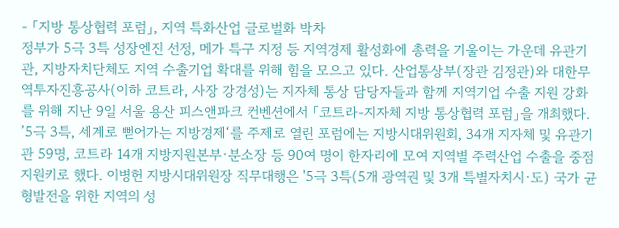- 「지방 통상협력 포럼」, 지역 특화산업 글로벌화 박차
정부가 5극 3특 성장엔진 선정, 메가 특구 지정 등 지역경제 활성화에 총력을 기울이는 가운데 유관기관, 지방자치단체도 지역 수출기업 확대를 위해 힘을 모으고 있다. 산업통상부(장관 김정관)와 대한무역투자진흥공사(이하 코트라, 사장 강경성)는 지자체 통상 담당자들과 함께 지역기업 수출 지원 강화를 위해 지난 9일 서울 용산 피스앤파크 컨벤션에서 「코트라-지자체 지방 통상협력 포럼」을 개최했다.
’5극 3특, 세계로 뻗어가는 지방경제‘를 주제로 열린 포럼에는 지방시대위원회, 34개 지자체 및 유관기관 59명, 코트라 14개 지방지원본부·분소장 등 90여 명이 한자리에 모여 지역별 주력산업 수출을 중점 지원키로 했다. 이병헌 지방시대위원장 직무대행은 '5극 3특(5개 광역권 및 3개 특별자치시·도) 국가 균형발전을 위한 지역의 성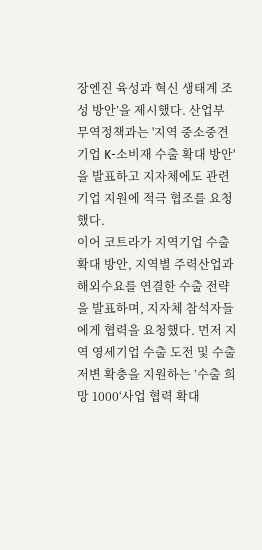장엔진 육성과 혁신 생태계 조성 방안’을 제시했다. 산업부 무역정책과는 '지역 중소중견기업 K-소비재 수출 확대 방안'을 발표하고 지자체에도 관련 기업 지원에 적극 협조를 요청했다.
이어 코트라가 지역기업 수출 확대 방안, 지역별 주력산업과 해외수요를 연결한 수출 전략을 발표하며, 지자체 참석자들에게 협력을 요청했다. 먼저 지역 영세기업 수출 도전 및 수출 저변 확충을 지원하는 ’수출 희망 1000‘사업 협력 확대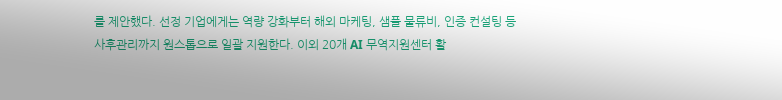를 제안했다. 선정 기업에게는 역량 강화부터 해외 마케팅, 샘플 물류비, 인증 컨설팅 등 사후관리까지 원스톱으로 일괄 지원한다. 이외 20개 AI 무역지원센터 활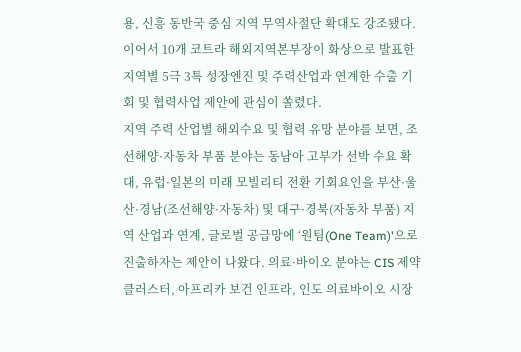용, 신흥 동반국 중심 지역 무역사절단 확대도 강조됐다. 이어서 10개 코트라 해외지역본부장이 화상으로 발표한 지역별 5극 3특 성장엔진 및 주력산업과 연계한 수출 기회 및 협력사업 제안에 관심이 쏠렸다.
지역 주력 산업별 해외수요 및 협력 유망 분야를 보면, 조선해양·자동차 부품 분야는 동남아 고부가 선박 수요 확대, 유럽·일본의 미래 모빌리티 전환 기회요인을 부산·울산·경남(조선해양·자동차) 및 대구·경북(자동차 부품) 지역 산업과 연계, 글로벌 공급망에 ‘원팀(One Team)'으로 진출하자는 제안이 나왔다. 의료·바이오 분야는 CIS 제약 클러스터, 아프리카 보건 인프라, 인도 의료바이오 시장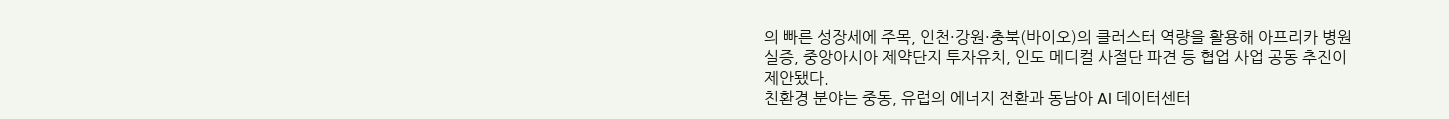의 빠른 성장세에 주목, 인천·강원·충북(바이오)의 클러스터 역량을 활용해 아프리카 병원 실증, 중앙아시아 제약단지 투자유치, 인도 메디컬 사절단 파견 등 협업 사업 공동 추진이 제안됐다.
친환경 분야는 중동, 유럽의 에너지 전환과 동남아 AI 데이터센터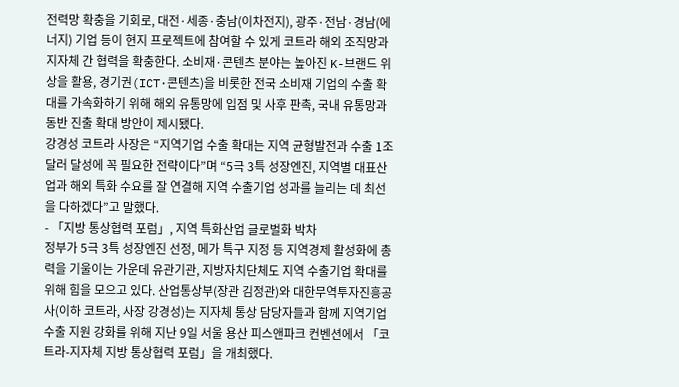전력망 확충을 기회로, 대전·세종·충남(이차전지), 광주·전남·경남(에너지) 기업 등이 현지 프로젝트에 참여할 수 있게 코트라 해외 조직망과 지자체 간 협력을 확충한다. 소비재·콘텐츠 분야는 높아진 K-브랜드 위상을 활용, 경기권(ICT·콘텐츠)을 비롯한 전국 소비재 기업의 수출 확대를 가속화하기 위해 해외 유통망에 입점 및 사후 판촉, 국내 유통망과 동반 진출 확대 방안이 제시됐다.
강경성 코트라 사장은 “지역기업 수출 확대는 지역 균형발전과 수출 1조 달러 달성에 꼭 필요한 전략이다”며 “5극 3특 성장엔진, 지역별 대표산업과 해외 특화 수요를 잘 연결해 지역 수출기업 성과를 늘리는 데 최선을 다하겠다”고 말했다.
- 「지방 통상협력 포럼」, 지역 특화산업 글로벌화 박차
정부가 5극 3특 성장엔진 선정, 메가 특구 지정 등 지역경제 활성화에 총력을 기울이는 가운데 유관기관, 지방자치단체도 지역 수출기업 확대를 위해 힘을 모으고 있다. 산업통상부(장관 김정관)와 대한무역투자진흥공사(이하 코트라, 사장 강경성)는 지자체 통상 담당자들과 함께 지역기업 수출 지원 강화를 위해 지난 9일 서울 용산 피스앤파크 컨벤션에서 「코트라-지자체 지방 통상협력 포럼」을 개최했다.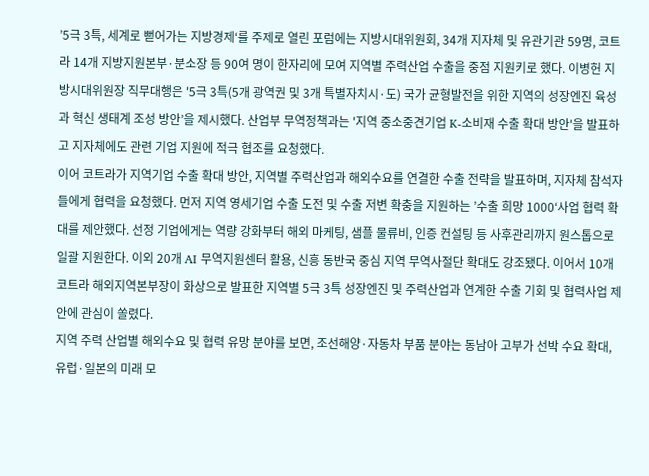’5극 3특, 세계로 뻗어가는 지방경제‘를 주제로 열린 포럼에는 지방시대위원회, 34개 지자체 및 유관기관 59명, 코트라 14개 지방지원본부·분소장 등 90여 명이 한자리에 모여 지역별 주력산업 수출을 중점 지원키로 했다. 이병헌 지방시대위원장 직무대행은 '5극 3특(5개 광역권 및 3개 특별자치시·도) 국가 균형발전을 위한 지역의 성장엔진 육성과 혁신 생태계 조성 방안’을 제시했다. 산업부 무역정책과는 '지역 중소중견기업 K-소비재 수출 확대 방안'을 발표하고 지자체에도 관련 기업 지원에 적극 협조를 요청했다.
이어 코트라가 지역기업 수출 확대 방안, 지역별 주력산업과 해외수요를 연결한 수출 전략을 발표하며, 지자체 참석자들에게 협력을 요청했다. 먼저 지역 영세기업 수출 도전 및 수출 저변 확충을 지원하는 ’수출 희망 1000‘사업 협력 확대를 제안했다. 선정 기업에게는 역량 강화부터 해외 마케팅, 샘플 물류비, 인증 컨설팅 등 사후관리까지 원스톱으로 일괄 지원한다. 이외 20개 AI 무역지원센터 활용, 신흥 동반국 중심 지역 무역사절단 확대도 강조됐다. 이어서 10개 코트라 해외지역본부장이 화상으로 발표한 지역별 5극 3특 성장엔진 및 주력산업과 연계한 수출 기회 및 협력사업 제안에 관심이 쏠렸다.
지역 주력 산업별 해외수요 및 협력 유망 분야를 보면, 조선해양·자동차 부품 분야는 동남아 고부가 선박 수요 확대, 유럽·일본의 미래 모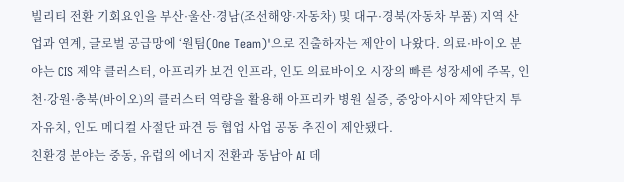빌리티 전환 기회요인을 부산·울산·경남(조선해양·자동차) 및 대구·경북(자동차 부품) 지역 산업과 연계, 글로벌 공급망에 ‘원팀(One Team)'으로 진출하자는 제안이 나왔다. 의료·바이오 분야는 CIS 제약 클러스터, 아프리카 보건 인프라, 인도 의료바이오 시장의 빠른 성장세에 주목, 인천·강원·충북(바이오)의 클러스터 역량을 활용해 아프리카 병원 실증, 중앙아시아 제약단지 투자유치, 인도 메디컬 사절단 파견 등 협업 사업 공동 추진이 제안됐다.
친환경 분야는 중동, 유럽의 에너지 전환과 동남아 AI 데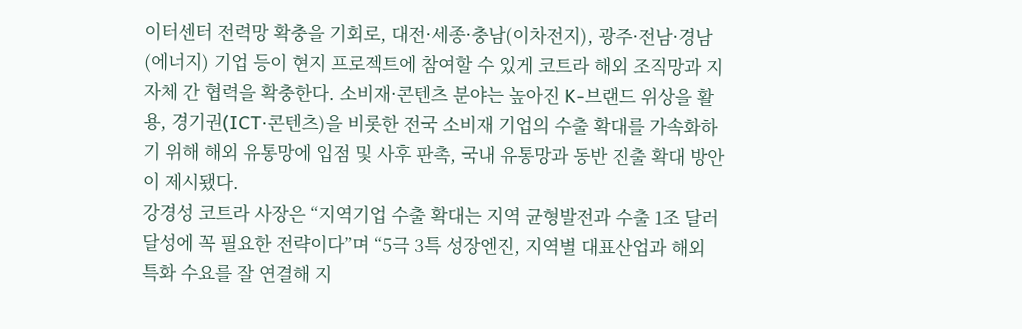이터센터 전력망 확충을 기회로, 대전·세종·충남(이차전지), 광주·전남·경남(에너지) 기업 등이 현지 프로젝트에 참여할 수 있게 코트라 해외 조직망과 지자체 간 협력을 확충한다. 소비재·콘텐츠 분야는 높아진 K-브랜드 위상을 활용, 경기권(ICT·콘텐츠)을 비롯한 전국 소비재 기업의 수출 확대를 가속화하기 위해 해외 유통망에 입점 및 사후 판촉, 국내 유통망과 동반 진출 확대 방안이 제시됐다.
강경성 코트라 사장은 “지역기업 수출 확대는 지역 균형발전과 수출 1조 달러 달성에 꼭 필요한 전략이다”며 “5극 3특 성장엔진, 지역별 대표산업과 해외 특화 수요를 잘 연결해 지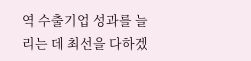역 수출기업 성과를 늘리는 데 최선을 다하겠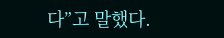다”고 말했다.